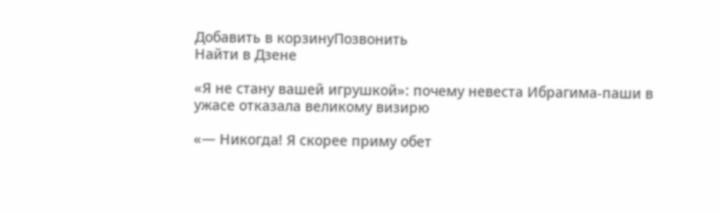Добавить в корзинуПозвонить
Найти в Дзене

«Я не стану вашей игрушкой»: почему невеста Ибрагима-паши в ужасе отказала великому визирю

«— Никогда! Я скорее приму обет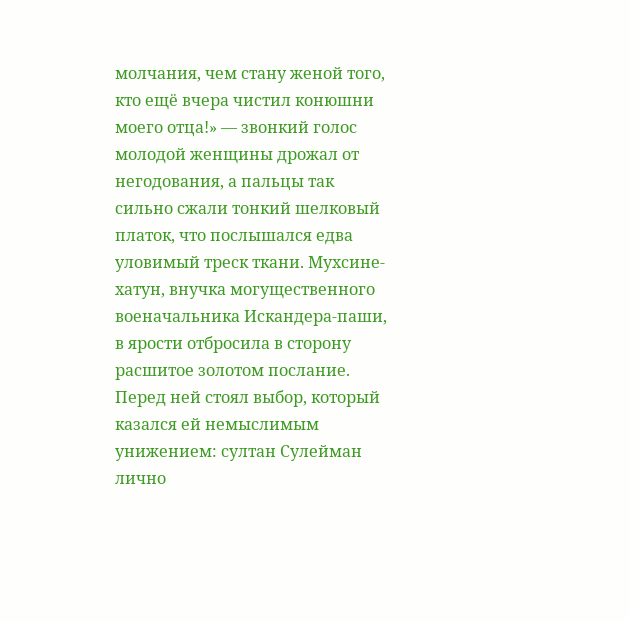молчания, чем стану женой того, кто ещё вчера чистил конюшни моего отца!» — звонкий голос молодой женщины дрожал от негодования, а пальцы так сильно сжали тонкий шелковый платок, что послышался едва уловимый треск ткани. Мухсине-хатун, внучка могущественного военачальника Искандера-паши, в ярости отбросила в сторону расшитое золотом послание. Перед ней стоял выбор, который казался ей немыслимым унижением: султан Сулейман лично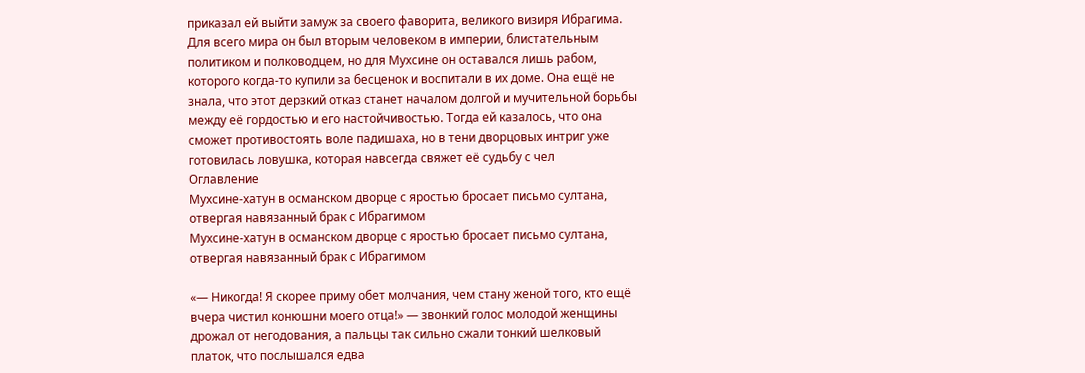приказал ей выйти замуж за своего фаворита, великого визиря Ибрагима. Для всего мира он был вторым человеком в империи, блистательным политиком и полководцем, но для Мухсине он оставался лишь рабом, которого когда-то купили за бесценок и воспитали в их доме. Она ещё не знала, что этот дерзкий отказ станет началом долгой и мучительной борьбы между её гордостью и его настойчивостью. Тогда ей казалось, что она сможет противостоять воле падишаха, но в тени дворцовых интриг уже готовилась ловушка, которая навсегда свяжет её судьбу с чел
Оглавление
Мухсине-хатун в османском дворце с яростью бросает письмо султана, отвергая навязанный брак с Ибрагимом
Мухсине-хатун в османском дворце с яростью бросает письмо султана, отвергая навязанный брак с Ибрагимом

«— Никогда! Я скорее приму обет молчания, чем стану женой того, кто ещё вчера чистил конюшни моего отца!» — звонкий голос молодой женщины дрожал от негодования, а пальцы так сильно сжали тонкий шелковый платок, что послышался едва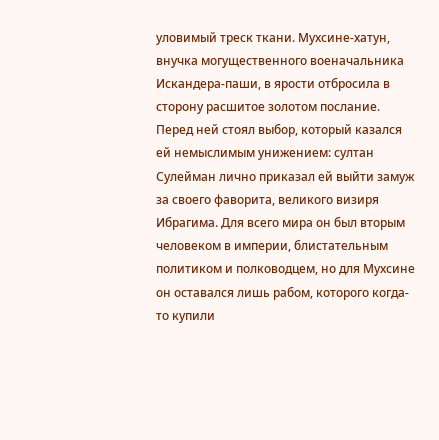уловимый треск ткани. Мухсине-хатун, внучка могущественного военачальника Искандера-паши, в ярости отбросила в сторону расшитое золотом послание. Перед ней стоял выбор, который казался ей немыслимым унижением: султан Сулейман лично приказал ей выйти замуж за своего фаворита, великого визиря Ибрагима. Для всего мира он был вторым человеком в империи, блистательным политиком и полководцем, но для Мухсине он оставался лишь рабом, которого когда-то купили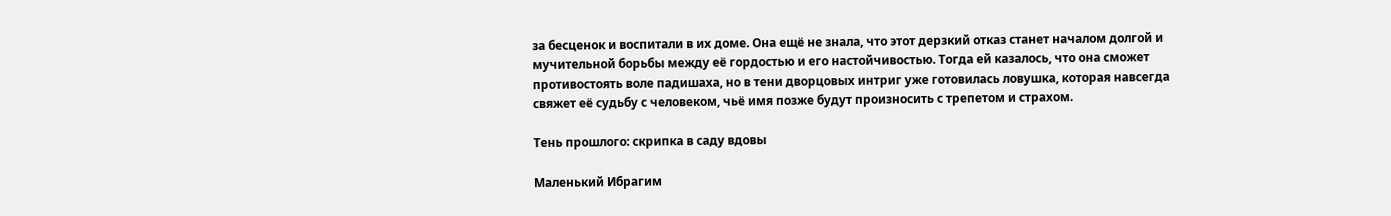за бесценок и воспитали в их доме. Она ещё не знала, что этот дерзкий отказ станет началом долгой и мучительной борьбы между её гордостью и его настойчивостью. Тогда ей казалось, что она сможет противостоять воле падишаха, но в тени дворцовых интриг уже готовилась ловушка, которая навсегда свяжет её судьбу с человеком, чьё имя позже будут произносить с трепетом и страхом.

Тень прошлого: скрипка в саду вдовы

Маленький Ибрагим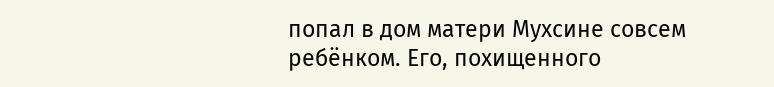попал в дом матери Мухсине совсем ребёнком. Его, похищенного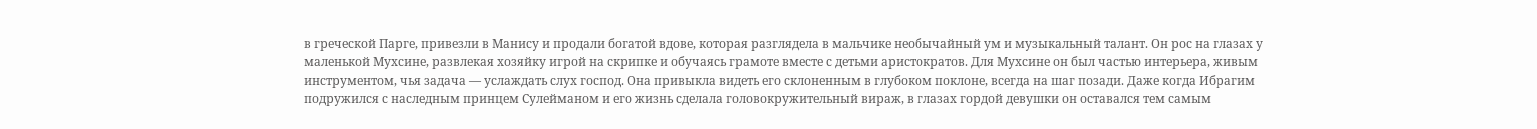в греческой Парге, привезли в Манису и продали богатой вдове, которая разглядела в мальчике необычайный ум и музыкальный талант. Он рос на глазах у маленькой Мухсине, развлекая хозяйку игрой на скрипке и обучаясь грамоте вместе с детьми аристократов. Для Мухсине он был частью интерьера, живым инструментом, чья задача — услаждать слух господ. Она привыкла видеть его склоненным в глубоком поклоне, всегда на шаг позади. Даже когда Ибрагим подружился с наследным принцем Сулейманом и его жизнь сделала головокружительный вираж, в глазах гордой девушки он оставался тем самым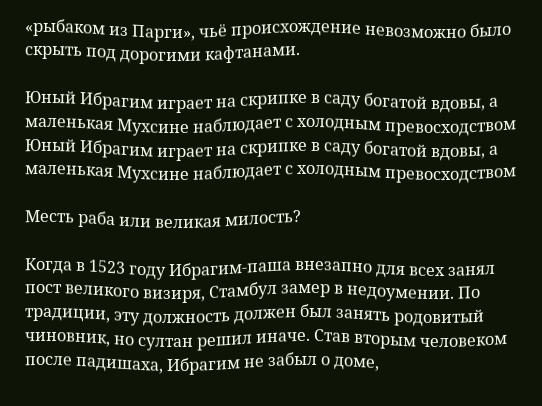«рыбаком из Парги», чьё происхождение невозможно было скрыть под дорогими кафтанами.

Юный Ибрагим играет на скрипке в саду богатой вдовы, а маленькая Мухсине наблюдает с холодным превосходством
Юный Ибрагим играет на скрипке в саду богатой вдовы, а маленькая Мухсине наблюдает с холодным превосходством

Месть раба или великая милость?

Когда в 1523 году Ибрагим-паша внезапно для всех занял пост великого визиря, Стамбул замер в недоумении. По традиции, эту должность должен был занять родовитый чиновник, но султан решил иначе. Став вторым человеком после падишаха, Ибрагим не забыл о доме,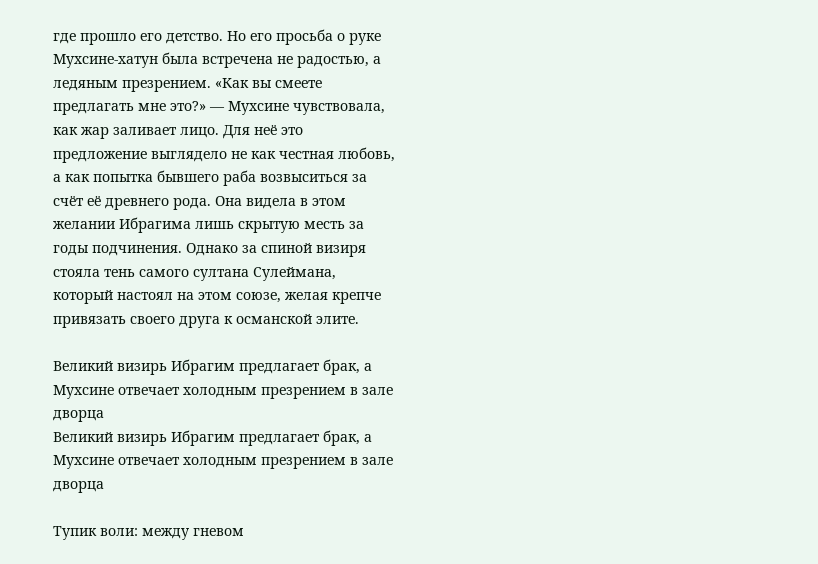где прошло его детство. Но его просьба о руке Мухсине-хатун была встречена не радостью, а ледяным презрением. «Как вы смеете предлагать мне это?» — Мухсине чувствовала, как жар заливает лицо. Для неё это предложение выглядело не как честная любовь, а как попытка бывшего раба возвыситься за счёт её древнего рода. Она видела в этом желании Ибрагима лишь скрытую месть за годы подчинения. Однако за спиной визиря стояла тень самого султана Сулеймана, который настоял на этом союзе, желая крепче привязать своего друга к османской элите.

Великий визирь Ибрагим предлагает брак, а Мухсине отвечает холодным презрением в зале дворца
Великий визирь Ибрагим предлагает брак, а Мухсине отвечает холодным презрением в зале дворца

Тупик воли: между гневом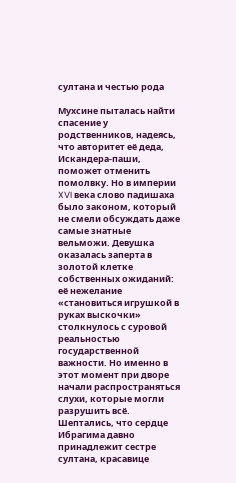султана и честью рода

Мухсине пыталась найти спасение у родственников, надеясь, что авторитет её деда, Искандера-паши, поможет отменить помолвку. Но в империи XVI века слово падишаха было законом, который не смели обсуждать даже самые знатные вельможи. Девушка оказалась заперта в золотой клетке собственных ожиданий: её нежелание «становиться игрушкой в руках выскочки» столкнулось с суровой реальностью государственной важности. Но именно в этот момент при дворе начали распространяться слухи, которые могли разрушить всё. Шептались, что сердце Ибрагима давно принадлежит сестре султана, красавице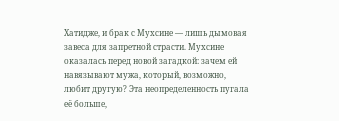Хатидже, и брак с Мухсине — лишь дымовая завеса для запретной страсти. Мухсине оказалась перед новой загадкой: зачем ей навязывают мужа, который, возможно, любит другую? Эта неопределенность пугала её больше,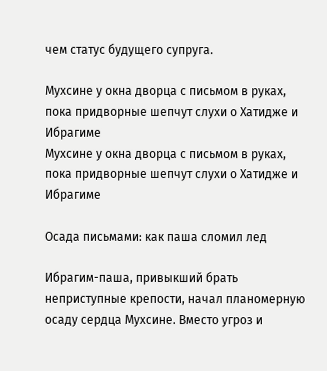чем статус будущего супруга.

Мухсине у окна дворца с письмом в руках, пока придворные шепчут слухи о Хатидже и Ибрагиме
Мухсине у окна дворца с письмом в руках, пока придворные шепчут слухи о Хатидже и Ибрагиме

Осада письмами: как паша сломил лед

Ибрагим-паша, привыкший брать неприступные крепости, начал планомерную осаду сердца Мухсине. Вместо угроз и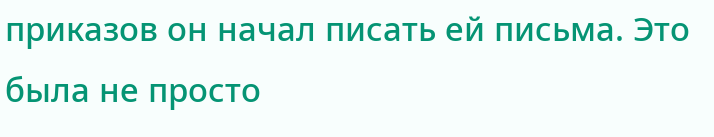приказов он начал писать ей письма. Это была не просто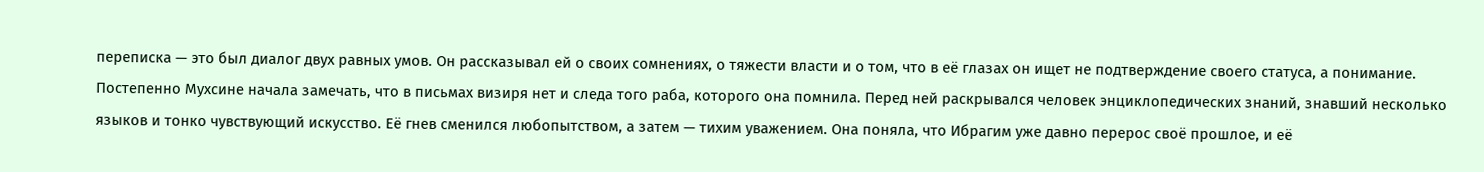переписка — это был диалог двух равных умов. Он рассказывал ей о своих сомнениях, о тяжести власти и о том, что в её глазах он ищет не подтверждение своего статуса, а понимание. Постепенно Мухсине начала замечать, что в письмах визиря нет и следа того раба, которого она помнила. Перед ней раскрывался человек энциклопедических знаний, знавший несколько языков и тонко чувствующий искусство. Её гнев сменился любопытством, а затем — тихим уважением. Она поняла, что Ибрагим уже давно перерос своё прошлое, и её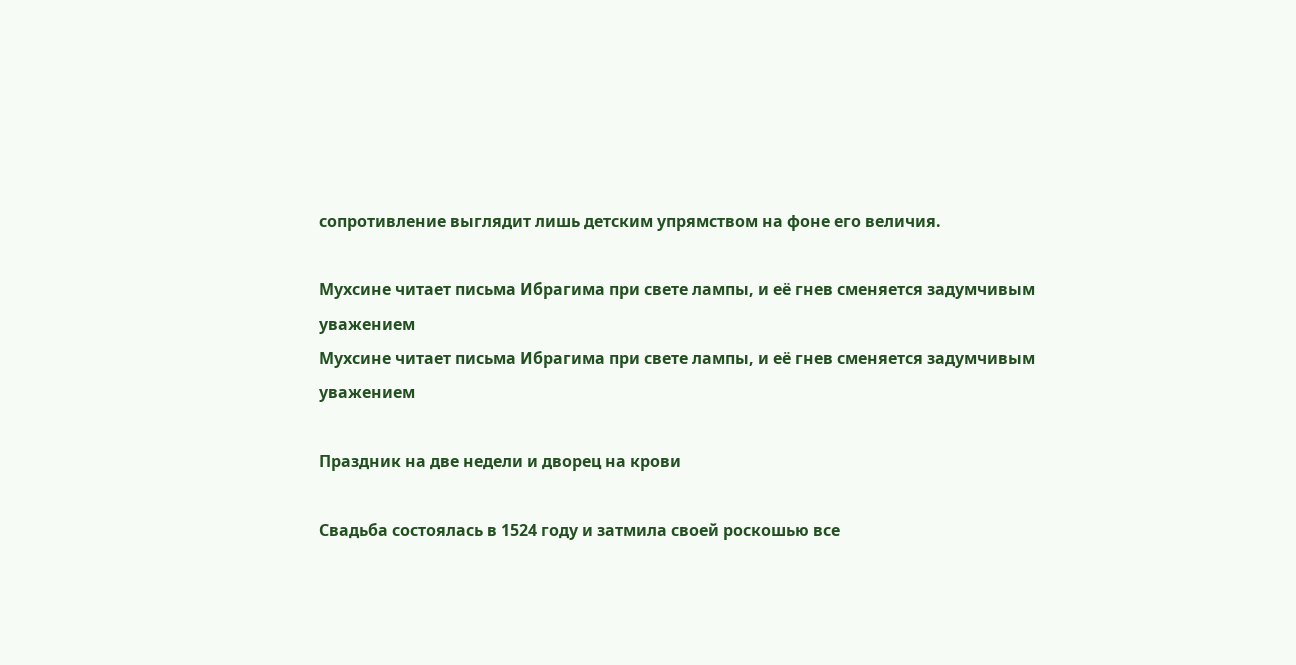сопротивление выглядит лишь детским упрямством на фоне его величия.

Мухсине читает письма Ибрагима при свете лампы, и её гнев сменяется задумчивым уважением
Мухсине читает письма Ибрагима при свете лампы, и её гнев сменяется задумчивым уважением

Праздник на две недели и дворец на крови

Свадьба состоялась в 1524 году и затмила своей роскошью все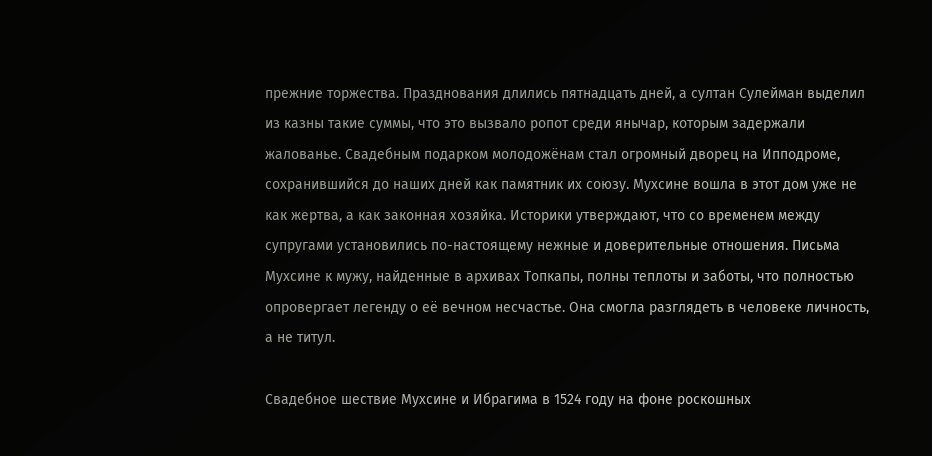прежние торжества. Празднования длились пятнадцать дней, а султан Сулейман выделил из казны такие суммы, что это вызвало ропот среди янычар, которым задержали жалованье. Свадебным подарком молодожёнам стал огромный дворец на Ипподроме, сохранившийся до наших дней как памятник их союзу. Мухсине вошла в этот дом уже не как жертва, а как законная хозяйка. Историки утверждают, что со временем между супругами установились по-настоящему нежные и доверительные отношения. Письма Мухсине к мужу, найденные в архивах Топкапы, полны теплоты и заботы, что полностью опровергает легенду о её вечном несчастье. Она смогла разглядеть в человеке личность, а не титул.

Свадебное шествие Мухсине и Ибрагима в 1524 году на фоне роскошных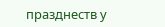празднеств у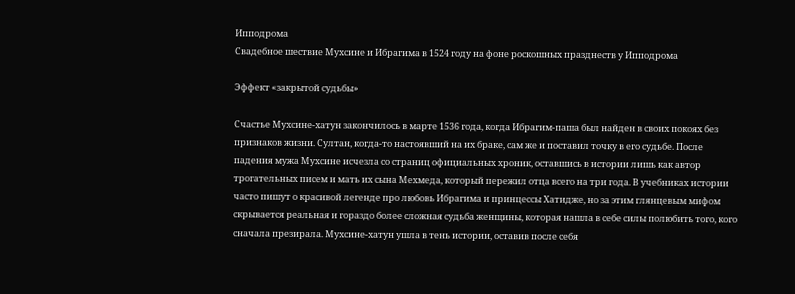Ипподрома
Свадебное шествие Мухсине и Ибрагима в 1524 году на фоне роскошных празднеств у Ипподрома

Эффект «закрытой судьбы»

Счастье Мухсине-хатун закончилось в марте 1536 года, когда Ибрагим-паша был найден в своих покоях без признаков жизни. Султан, когда-то настоявший на их браке, сам же и поставил точку в его судьбе. После падения мужа Мухсине исчезла со страниц официальных хроник, оставшись в истории лишь как автор трогательных писем и мать их сына Мехмеда, который пережил отца всего на три года. В учебниках истории часто пишут о красивой легенде про любовь Ибрагима и принцессы Хатидже, но за этим глянцевым мифом скрывается реальная и гораздо более сложная судьба женщины, которая нашла в себе силы полюбить того, кого сначала презирала. Мухсине-хатун ушла в тень истории, оставив после себя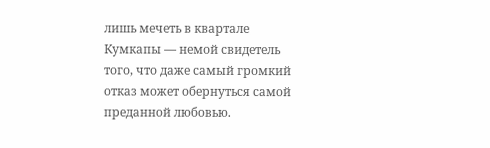лишь мечеть в квартале Кумкапы — немой свидетель того, что даже самый громкий отказ может обернуться самой преданной любовью.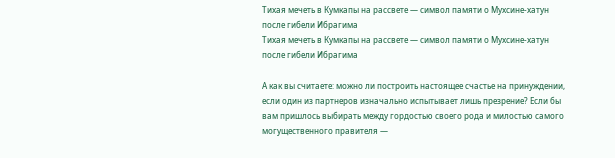Тихая мечеть в Кумкапы на рассвете — символ памяти о Мухсине-хатун после гибели Ибрагима
Тихая мечеть в Кумкапы на рассвете — символ памяти о Мухсине-хатун после гибели Ибрагима

А как вы считаете: можно ли построить настоящее счастье на принуждении, если один из партнеров изначально испытывает лишь презрение? Если бы вам пришлось выбирать между гордостью своего рода и милостью самого могущественного правителя —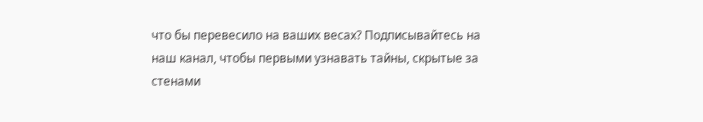что бы перевесило на ваших весах? Подписывайтесь на наш канал, чтобы первыми узнавать тайны, скрытые за стенами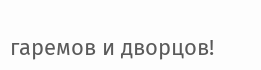гаремов и дворцов!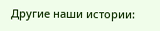Другие наши истории: